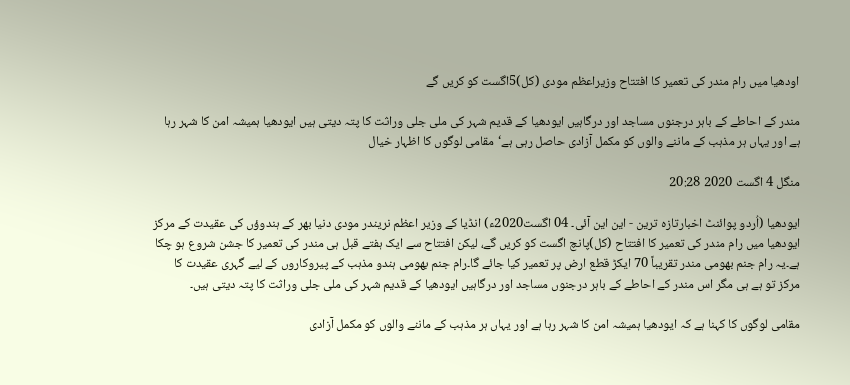اودھیا میں رام مندر کی تعمیر کا افتتاح وزیراعظم مودی (کل)5اگست کو کریں گے

مندر کے احاطے کے باہر درجنوں مساجد اور درگاہیں ایودھیا کے قدیم شہر کی ملی جلی وراثت کا پتہ دیتی ہیں ایودھیا ہمیشہ امن کا شہر رہا ہے اور یہاں ہر مذہب کے ماننے والوں کو مکمل آزادی حاصل رہی ہے‘مقامی لوگوں کا اظہار خیال

منگل 4 اگست 2020 20:28

ایودھیا (اُردو پوائنٹ اخبارتازہ ترین - این این آئی۔ 04 اگست2020ء) انڈیا کے وزیر اعظم نریندر مودی دنیا بھر کے ہندوؤں کی عقیدت کے مرکز ایودھیا میں رام مندر کی تعمیر کا افتتاح (کل)پانچ اگست کو کریں گے، لیکن افتتاح سے ایک ہفتے قبل ہی مندر کی تعمیر کا جشن شروع ہو چکا ہے۔یہ رام جنم بھومی مندر تقریباً 70 ایکڑ قطع ارض پر تعمیر کیا جائے گا۔رام جنم بھومی ہندو مذہب کے پیروکاروں کے لیے گہری عقیدت کا مرکز تو ہے ہی مگر اس مندر کے احاطے کے باہر درجنوں مساجد اور درگاہیں ایودھیا کے قدیم شہر کی ملی جلی وراثت کا پتہ دیتی ہیں۔

مقامی لوگوں کا کہنا ہے کہ ایودھیا ہمیشہ امن کا شہر رہا ہے اور یہاں ہر مذہب کے ماننے والوں کو مکمل آزادی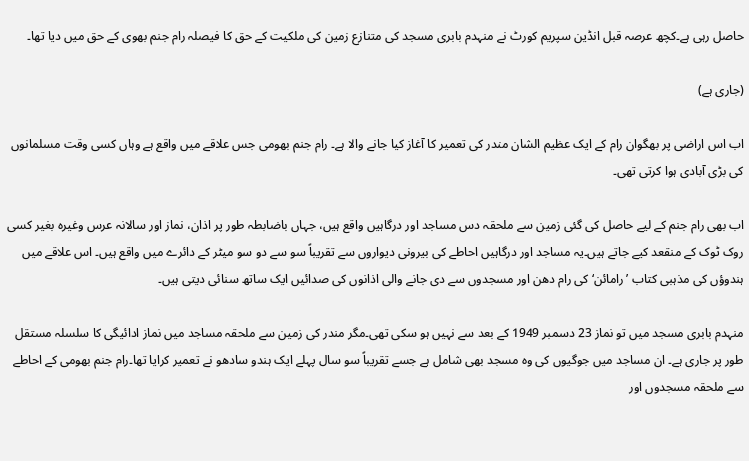حاصل رہی ہے۔کچھ عرصہ قبل انڈین سپریم کورٹ نے منہدم بابری مسجد کی متنازع زمین کی ملکیت کے حق کا فیصلہ رام جنم بھوی کے حق میں دیا تھا۔

(جاری ہے)

اب اس اراضی پر بھگوان رام کے ایک عظیم الشان مندر کی تعمیر کا آغاز کیا جانے والا ہے۔ رام جنم بھومی جس علاقے میں واقع ہے وہاں کسی وقت مسلمانوں کی بڑی آبادی ہوا کرتی تھی۔

اب بھی رام جنم کے لیے حاصل کی گئی زمین سے ملحقہ دس مساجد اور درگاہیں واقع ہیں، جہاں باضابطہ طور پر اذان، نماز اور سالانہ عرس وغیرہ بغیر کسی روک ٹوک کے منقعد کیے جاتے ہیں۔یہ مساجد اور درگاہیں احاطے کی بیرونی دیواروں سے تقریباً سو سے دو سو میٹر کے دائرے میں واقع ہیں۔ اس علاقے میں ہندوؤں کی مذہبی کتاب ’رامائن‘ کی رام دھن اور مسجدوں سے دی جانے والی اذانوں کی صدائیں ایک ساتھ سنائی دیتی ہیں۔

منہدم بابری مسجد میں تو نماز 23 دسمبر 1949 کے بعد سے نہیں ہو سکی تھی۔مگر مندر کی زمین سے ملحقہ مساجد میں نماز ادائیگی کا سلسلہ مستقل طور پر جاری ہے۔ ان مساجد میں جوگیوں کی وہ مسجد بھی شامل ہے جسے تقریباً سو سال پہلے ایک ہندو سادھو نے تعمیر کرایا تھا۔رام جنم بھومی کے احاطے سے ملحقہ مسجدوں اور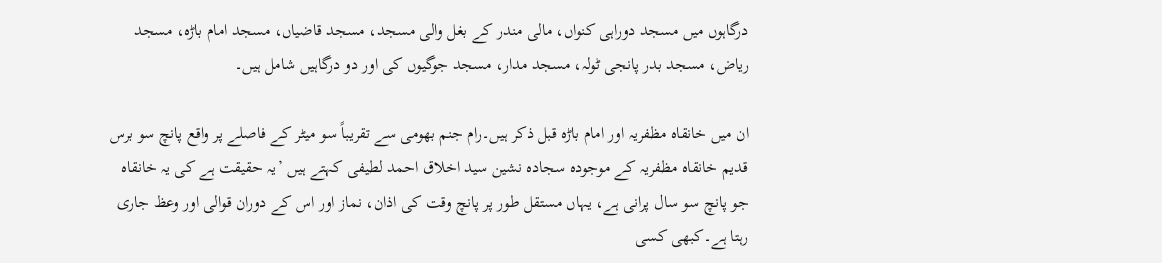درگاہوں میں مسجد دوراہی کنواں، مالی مندر کے بغل والی مسجد، مسجد قاضیاں، مسجد امام باڑہ، مسجد ریاض، مسجد بدر پانجی ٹولہ، مسجد مدار، مسجد جوگیوں کی اور دو درگاہیں شامل ہیں۔

ان میں خانقاہ مظفریہ اور امام باڑہ قبل ذکر ہیں۔رام جنم بھومی سے تقریباً سو میٹر کے فاصلے پر واقع پانچ سو برس قدیم خانقاہ مظفریہ کے موجودہ سجادہ نشین سید اخلاق احمد لطیفی کہتے ہیں ’یہ حقیقت ہے کی یہ خانقاہ جو پانچ سو سال پرانی ہے، یہاں مستقل طور پر پانچ وقت کی اذان، نماز اور اس کے دوران قوالی اور وعظ جاری رہتا ہے۔کبھی کسی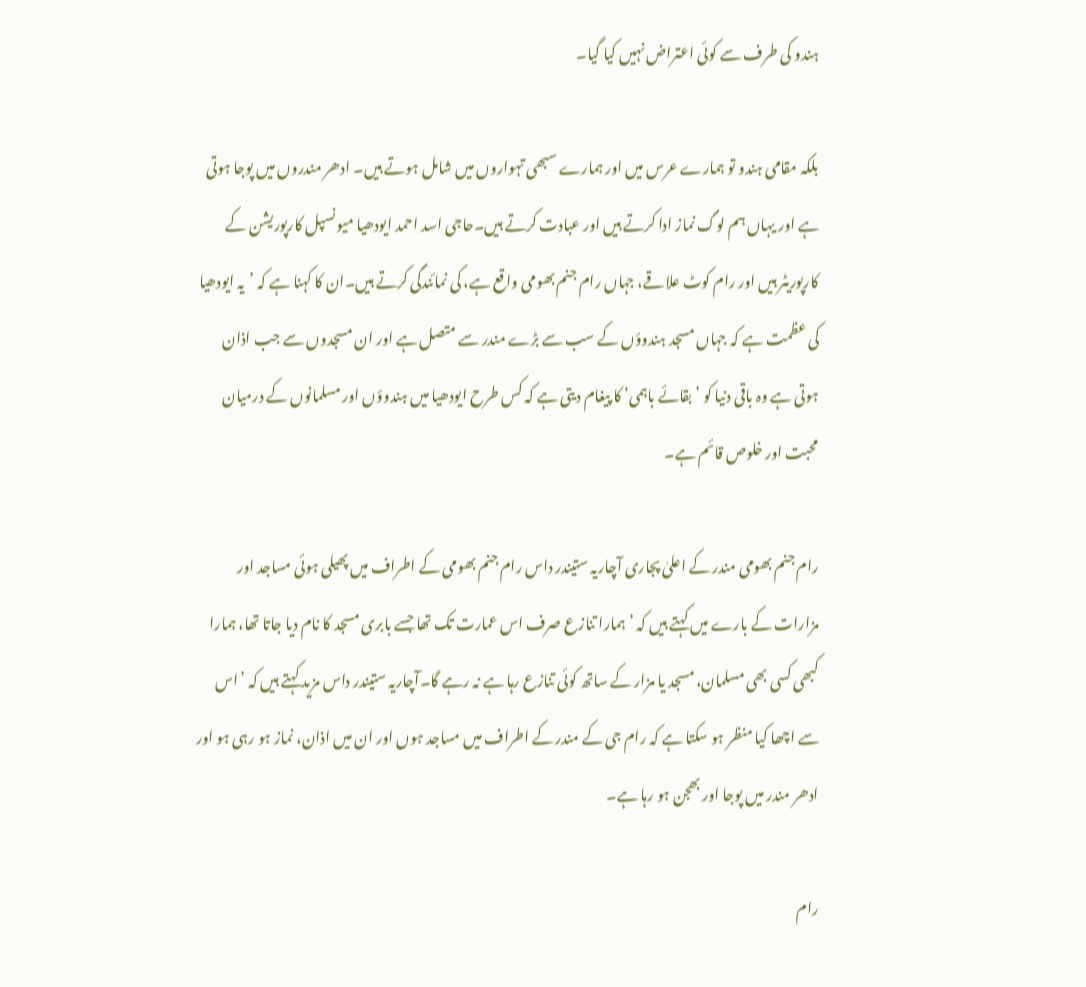ہندو کی طرف سے کوئی اعتراض نہیں کیا گیا۔

بلکہ مقامی ہندو تو ہمارے عرس میں اور ہمارے سبھی تہواروں میں شامل ہوتے ہیں۔ ادھر مندروں میں پوجا ہوتی ہے اور یہاں ہم لوگ نماز ادا کرتے ہیں اور عبادت کرتے ہیں۔حاجی اسد احمد ایودھیا میونسپل کارپوریشن کے کارپوریٹر ہیں اور رام کوٹ علاقے، جہاں رام جنم بھومی واقع ہے، کی نمائندگی کرتے ہیں۔ان کا کہنا ہے کہ ’یہ ایودھیا کی عظمت ہے کہ جہاں مسجد ہندوؤں کے سب سے بڑے مندر سے متصل ہے اور ان مسجدوں سے جب اذان ہوتی ہے وہ باقی دنیا کو ’بقائے باہمی‘ کا پیغام دیتی ہے کہ کس طرح ایودھیا میں ہندوؤں اور مسلمانوں کے درمیان محبت اور خلوص قائم ہے۔

رام جنم بھومی مندر کے اعلیٰ پجاری آچاریہ ستیندر داس رام جنم بھومی کے اطراف میں پھیلی ہوئی مساجد اور مزارات کے بارے میں کہتے ہیں کہ ’ہمارا تنازع صرف اس عمارت تک تھا جسے بابری مسجد کا نام دیا جاتا تھا، ہمارا کبھی کسی بھی مسلمان، مسجد یا مزار کے ساتھ کوئی تنازع رہا ہے نہ رہے گا۔آچاریہ ستیندر داس مزید کہتے ہیں کہ ’اس سے اچھا کیا منظر ہو سکتا ہے کہ رام جی کے مندر کے اطراف میں مساجد ہوں اور ان میں اذان، نماز ہو رہی ہو اور ادھر مندر میں پوجا اور بھجن ہو رہا ہے۔

رام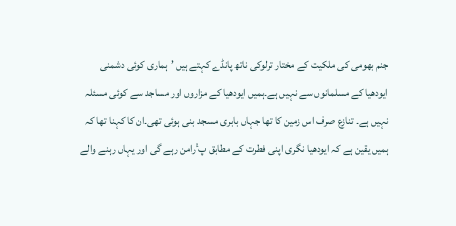جنم بھومی کی ملکیت کے مختار ترلوکی ناتھ پانڈے کہتے ہیں ’ہماری کوئی دشمنی ایودھیا کے مسلمانوں سے نہیں ہے۔ہمیں ایودھیا کے مزاروں اور مساجد سے کوئی مسئلہ نہیں ہے۔ تنازع صرف اس زمین کا تھا جہاں بابری مسجد بنی ہوئی تھی۔ان کا کہنا تھا کہ ہمیں یقین ہے کہ ایودھیا نگری اپنی فطرت کے مطابق پٴْرامن رہے گی اور یہاں رہنے والے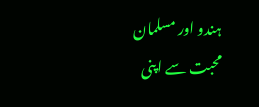ہندو اور مسلمان محبت سے اپنی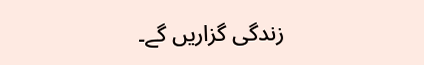زندگی گزاریں گے۔